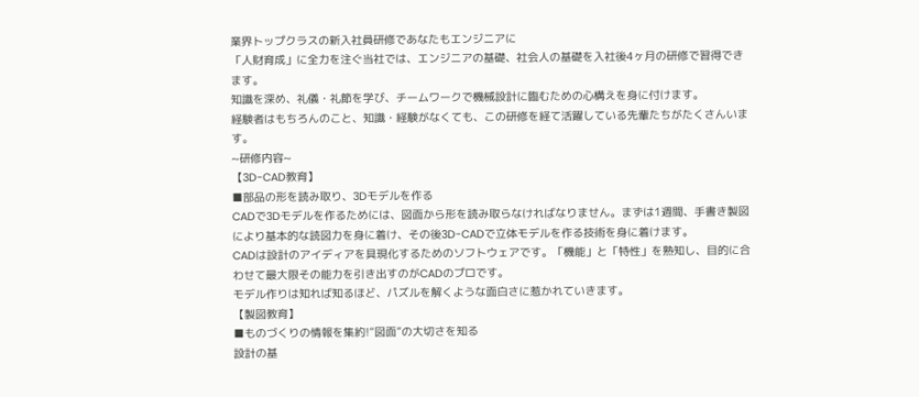業界トップクラスの新入社員研修であなたもエンジニアに
「人財育成」に全力を注ぐ当社では、エンジニアの基礎、社会人の基礎を入社後4ヶ月の研修で習得できます。
知識を深め、礼儀・礼節を学び、チームワークで機械設計に臨むための心構えを身に付けます。
経験者はもちろんのこと、知識・経験がなくても、この研修を経て活躍している先輩たちがたくさんいます。
~研修内容~
【3D-CAD教育】
■部品の形を読み取り、3Dモデルを作る
CADで3Dモデルを作るためには、図面から形を読み取らなければなりません。まずは1週間、手書き製図により基本的な読図力を身に着け、その後3D-CADで立体モデルを作る技術を身に着けます。
CADは設計のアイディアを具現化するためのソフトウェアです。「機能」と「特性」を熟知し、目的に合わせて最大限その能力を引き出すのがCADのプロです。
モデル作りは知れば知るほど、パズルを解くような面白さに惹かれていきます。
【製図教育】
■ものづくりの情報を集約!“図面”の大切さを知る
設計の基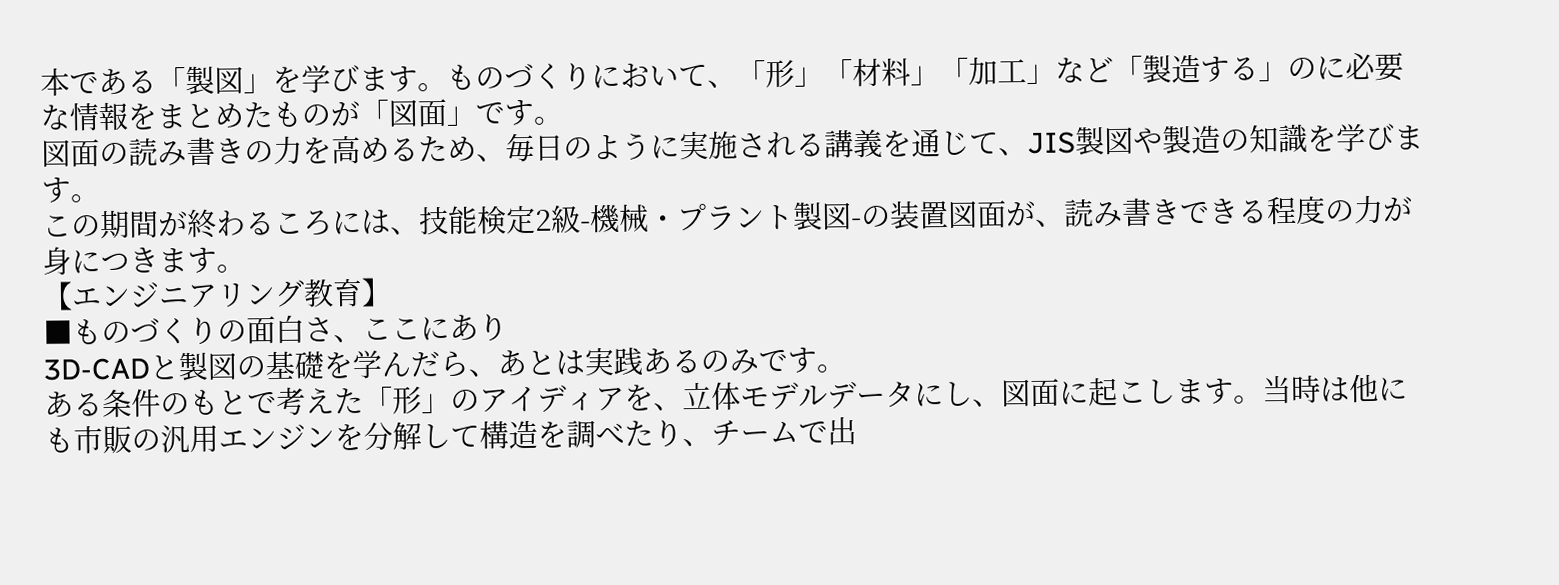本である「製図」を学びます。ものづくりにおいて、「形」「材料」「加工」など「製造する」のに必要な情報をまとめたものが「図面」です。
図面の読み書きの力を高めるため、毎日のように実施される講義を通じて、JIS製図や製造の知識を学びます。
この期間が終わるころには、技能検定2級-機械・プラント製図-の装置図面が、読み書きできる程度の力が身につきます。
【エンジニアリング教育】
■ものづくりの面白さ、ここにあり
3D-CADと製図の基礎を学んだら、あとは実践あるのみです。
ある条件のもとで考えた「形」のアイディアを、立体モデルデータにし、図面に起こします。当時は他にも市販の汎用エンジンを分解して構造を調べたり、チームで出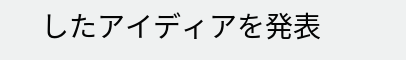したアイディアを発表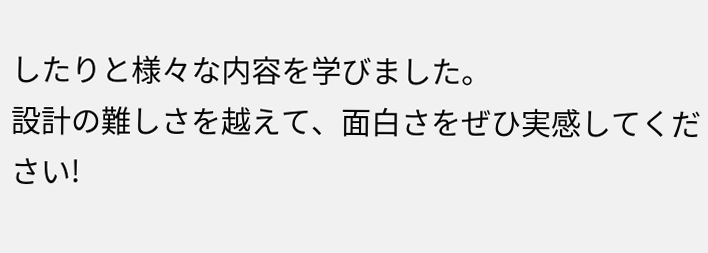したりと様々な内容を学びました。
設計の難しさを越えて、面白さをぜひ実感してください!